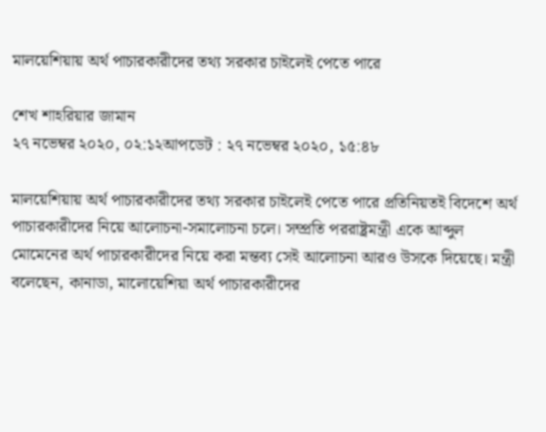মালয়েশিয়ায় অর্থ পাচারকারীদের তথ্য সরকার চাইলেই পেতে পারে

শেখ শাহরিয়ার জামান
২৭ নভেম্বর ২০২০, ০২:১২আপডেট : ২৭ নভেম্বর ২০২০, ১৫:৪৮

মালয়েশিয়ায় অর্থ পাচারকারীদের তথ্য সরকার চাইলেই পেতে পারে প্রতিনিয়তই বিদেশে অর্থ পাচারকারীদের নিয়ে আলোচনা-সমালোচনা চলে। সম্প্রতি পররাষ্ট্রমন্ত্রী একে আব্দুল মোমেনের অর্থ পাচারকারীদের নিয়ে করা মন্তব্য সেই আলোচনা আরও উসকে দিয়েছে। মন্ত্রী বলেছেন, কানাডা, মালোয়েশিয়া অর্থ পাচারকারীদের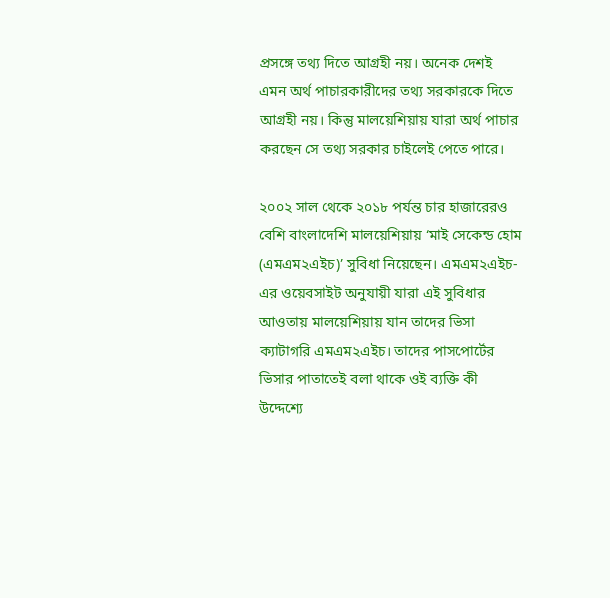প্রসঙ্গে তথ্য দিতে আগ্রহী নয়। অনেক দেশই এমন অর্থ পাচারকারীদের তথ্য সরকারকে দিতে আগ্রহী নয়। কিন্তু মালয়েশিয়ায় যারা অর্থ পাচার করছেন সে তথ্য সরকার চাইলেই পেতে পারে।

২০০২ সাল থেকে ২০১৮ পর্যন্ত চার হাজারেরও বেশি বাংলাদেশি মালয়েশিয়ায় ‘মাই সেকেন্ড হোম (এমএম২এইচ)’ সুবিধা নিয়েছেন। এমএম২এইচ-এর ওয়েবসাইট অনুযায়ী যারা এই সুবিধার আওতায় মালয়েশিয়ায় যান তাদের ভিসা ক্যাটাগরি এমএম২এইচ। তাদের পাসপোর্টের ভিসার পাতাতেই বলা থাকে ওই ব্যক্তি কী উদ্দেশ্যে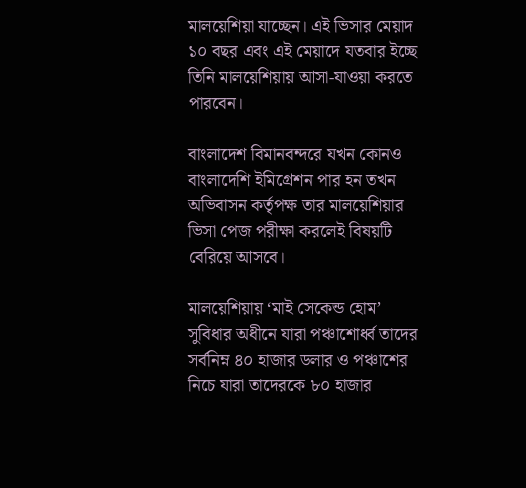মালয়েশিয়া যাচ্ছেন। এই ভিসার মেয়াদ ১০ বছর এবং এই মেয়াদে যতবার ইচ্ছে তিনি মালয়েশিয়ায় আসা-যাওয়া করতে পারবেন।

বাংলাদেশ বিমানবন্দরে যখন কোনও বাংলাদেশি ইমিগ্রেশন পার হন তখন অভিবাসন কর্তৃপক্ষ তার মালয়েশিয়ার ভিসা পেজ পরীক্ষা করলেই বিষয়টি বেরিয়ে আসবে।

মালয়েশিয়ায় ‘মাই সেকেন্ড হোম’ সুবিধার অধীনে যারা পঞ্চাশোর্ধ্ব তাদের সর্বনিম্ন ৪০ হাজার ডলার ও পঞ্চাশের নিচে যারা তাদেরকে ৮০ হাজার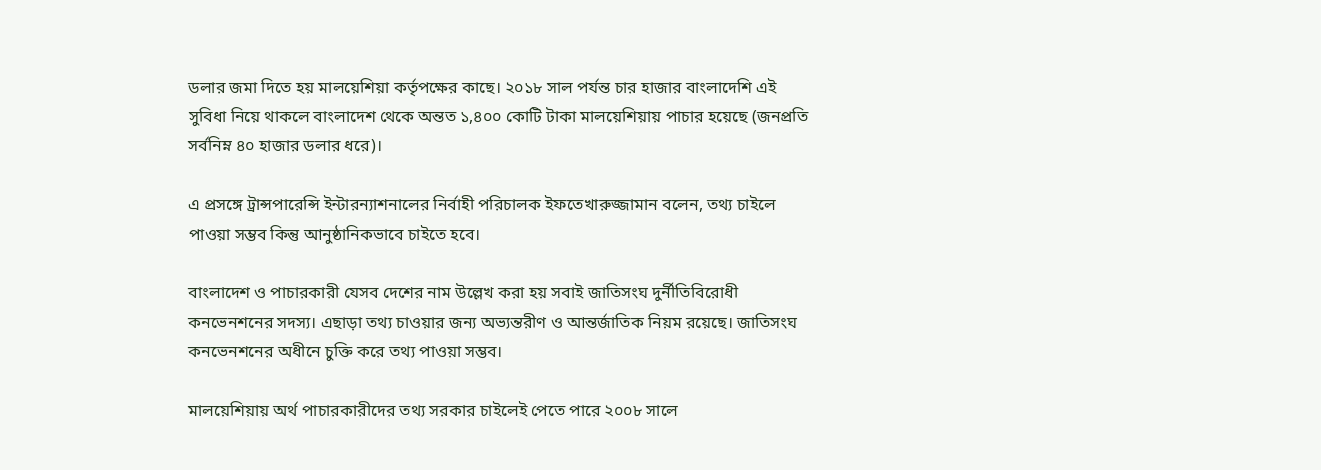ডলার জমা দিতে হয় মালয়েশিয়া কর্তৃপক্ষের কাছে। ২০১৮ সাল পর্যন্ত চার হাজার বাংলাদেশি এই সুবিধা নিয়ে থাকলে বাংলাদেশ থেকে অন্তত ১,৪০০ কোটি টাকা মালয়েশিয়ায় পাচার হয়েছে (জনপ্রতি সর্বনিম্ন ৪০ হাজার ডলার ধরে)।

এ প্রসঙ্গে ট্রান্সপারেন্সি ইন্টারন্যাশনালের নির্বাহী পরিচালক ইফতেখারুজ্জামান বলেন, তথ্য চাইলে পাওয়া সম্ভব কিন্তু আনুষ্ঠানিকভাবে চাইতে হবে।

বাংলাদেশ ও পাচারকারী যেসব দেশের নাম উল্লেখ করা হয় সবাই জাতিসংঘ দুর্নীতিবিরোধী কনভেনশনের সদস্য। এছাড়া তথ্য চাওয়ার জন্য অভ্যন্তরীণ ও আন্তর্জাতিক নিয়ম রয়েছে। জাতিসংঘ কনভেনশনের অধীনে চুক্তি করে তথ্য পাওয়া সম্ভব।

মালয়েশিয়ায় অর্থ পাচারকারীদের তথ্য সরকার চাইলেই পেতে পারে ২০০৮ সালে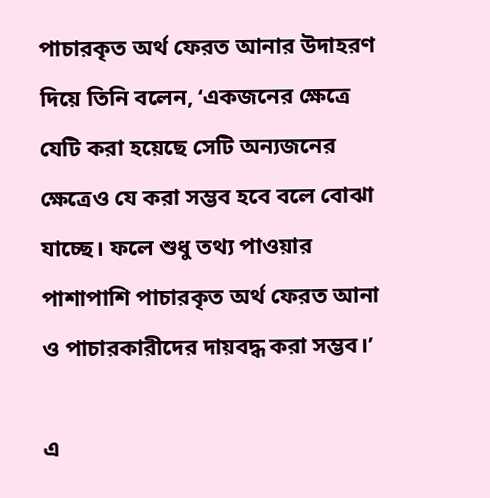পাচারকৃত অর্থ ফেরত আনার উদাহরণ দিয়ে তিনি বলেন, ‘একজনের ক্ষেত্রে যেটি করা হয়েছে সেটি অন্যজনের ক্ষেত্রেও যে করা সম্ভব হবে বলে বোঝা যাচ্ছে। ফলে শুধু তথ্য পাওয়ার পাশাপাশি পাচারকৃত অর্থ ফেরত আনা ও পাচারকারীদের দায়বদ্ধ করা সম্ভব।’

এ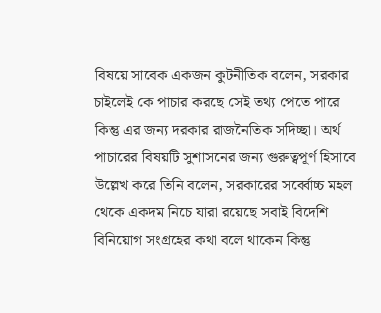বিষয়ে সাবেক একজন কুটনীতিক বলেন, সরকার চাইলেই কে পাচার করছে সেই তথ্য পেতে পারে কিন্তু এর জন্য দরকার রাজনৈতিক সদিচ্ছা। অর্থ পাচারের বিষয়টি সুশাসনের জন্য গুরুত্বপূর্ণ হিসাবে উল্লেখ করে তিনি বলেন, সরকারের সর্ব্বোচ্চ মহল থেকে একদম নিচে যারা রয়েছে সবাই বিদেশি বিনিয়োগ সংগ্রহের কথা বলে থাকেন কিন্তু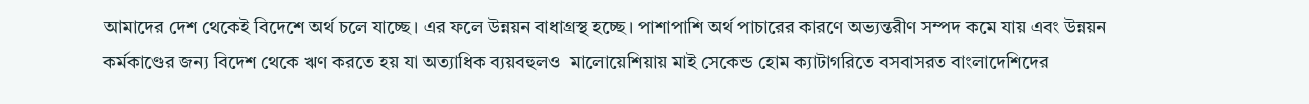আমাদের দেশ থেকেই বিদেশে অর্থ চলে যাচ্ছে। এর ফলে উন্নয়ন বাধাগ্রস্থ হচ্ছে। পাশাপাশি অর্থ পাচারের কারণে অভ্যন্তরীণ সম্পদ কমে যায় এবং উন্নয়ন কর্মকাণ্ডের জন্য বিদেশ থেকে ঋণ করতে হয় যা অত্যাধিক ব্যয়বহুলও  মালোয়েশিয়ায় মাই সেকেন্ড হোম ক্যাটাগরিতে বসবাসরত বাংলাদেশিদের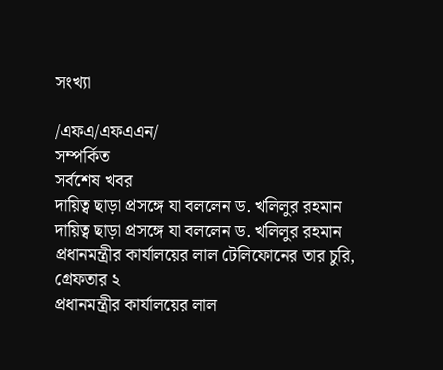সংখ্যা

/এফএ/এফএএন/
সম্পর্কিত
সর্বশেষ খবর
দায়িত্ব ছাড়া প্রসঙ্গে যা বললেন ড. খলিলুর রহমান
দায়িত্ব ছাড়া প্রসঙ্গে যা বললেন ড. খলিলুর রহমান
প্রধানমন্ত্রীর কার্যালয়ের লাল টেলিফোনের তার চুরি, গ্রেফতার ২
প্রধানমন্ত্রীর কার্যালয়ের লাল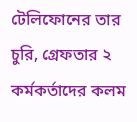টেলিফোনের তার চুরি, গ্রেফতার ২
কর্মকর্তাদের কলম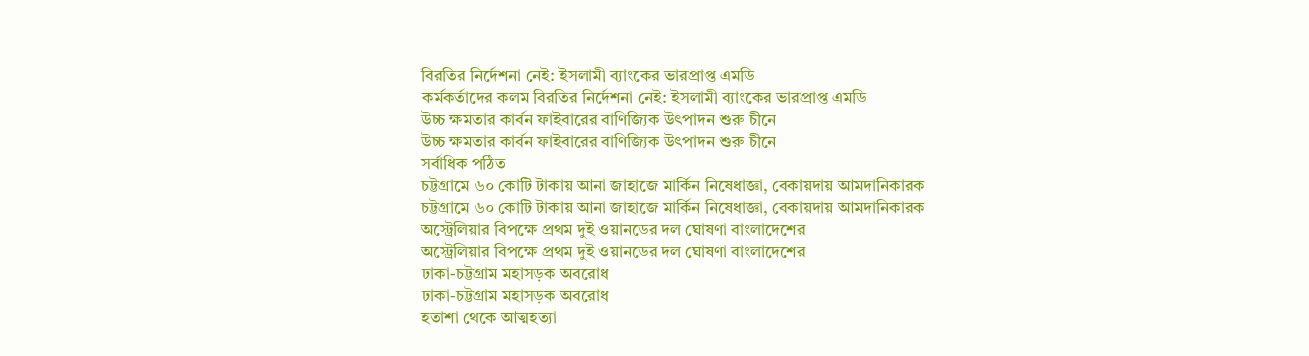বিরতির নির্দেশনা নেই: ইসলামী ব্যাংকের ভারপ্রাপ্ত এমডি
কর্মকর্তাদের কলম বিরতির নির্দেশনা নেই: ইসলামী ব্যাংকের ভারপ্রাপ্ত এমডি
উচ্চ ক্ষমতার কার্বন ফাইবারের বাণিজ্যিক উৎপাদন শুরু চীনে
উচ্চ ক্ষমতার কার্বন ফাইবারের বাণিজ্যিক উৎপাদন শুরু চীনে
সর্বাধিক পঠিত
চট্টগ্রামে ৬০ কোটি টাকায় আনা জাহাজে মার্কিন নিষেধাজ্ঞা, বেকায়দায় আমদানিকারক
চট্টগ্রামে ৬০ কোটি টাকায় আনা জাহাজে মার্কিন নিষেধাজ্ঞা, বেকায়দায় আমদানিকারক
অস্ট্রেলিয়ার বিপক্ষে প্রথম দুই ওয়ানডের দল ঘোষণা বাংলাদেশের
অস্ট্রেলিয়ার বিপক্ষে প্রথম দুই ওয়ানডের দল ঘোষণা বাংলাদেশের
ঢাকা-চট্টগ্রাম মহাসড়ক অবরোধ
ঢাকা-চট্টগ্রাম মহাসড়ক অবরোধ
হতাশা থেকে আত্মহত্যা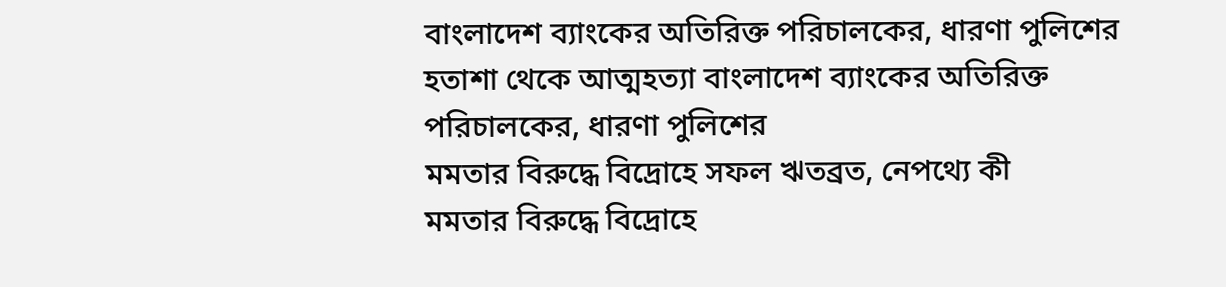বাংলাদেশ ব্যাংকের অতিরিক্ত পরিচালকের, ধারণা পুলিশের
হতাশা থেকে আত্মহত্যা বাংলাদেশ ব্যাংকের অতিরিক্ত পরিচালকের, ধারণা পুলিশের
মমতার বিরুদ্ধে বিদ্রোহে সফল ঋতব্রত, নেপথ্যে কী
মমতার বিরুদ্ধে বিদ্রোহে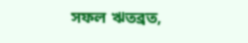সফল ঋতব্রত,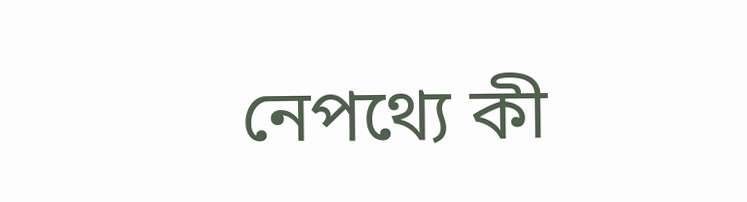নেপথ্যে কী